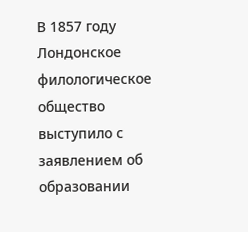В 1857 году Лондонское филологическое общество выступило с заявлением об образовании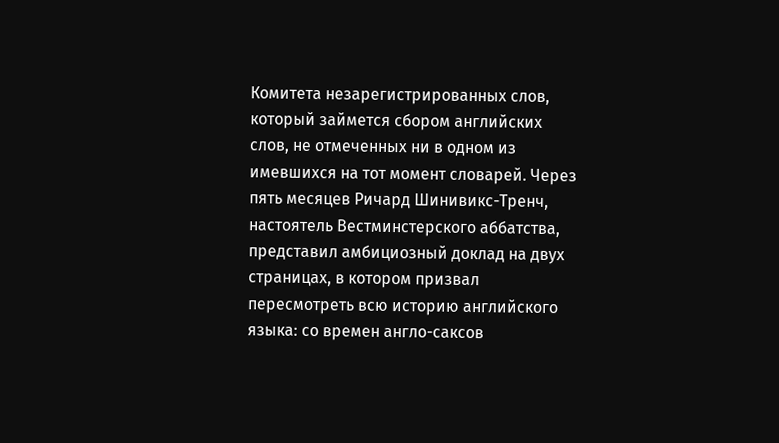Комитета незарегистрированных слов, который займется сбором английских слов, не отмеченных ни в одном из имевшихся на тот момент словарей. Через пять месяцев Ричард Шинивикс-Тренч, настоятель Вестминстерского аббатства, представил амбициозный доклад на двух страницах, в котором призвал пересмотреть всю историю английского языка: со времен англо-саксов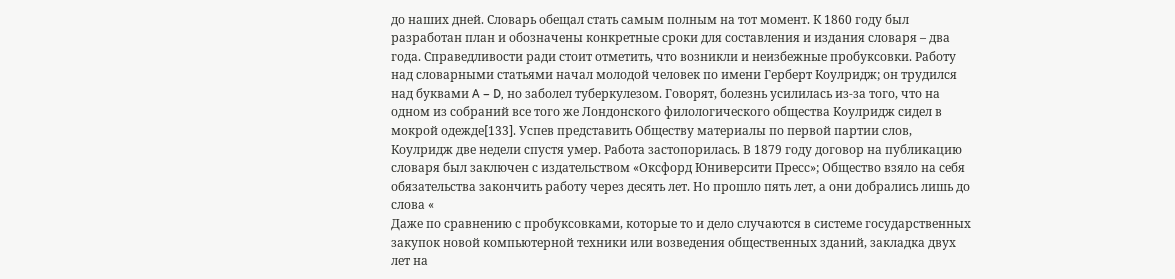до наших дней. Словарь обещал стать самым полным на тот момент. К 1860 году был разработан план и обозначены конкретные сроки для составления и издания словаря – два года. Справедливости ради стоит отметить, что возникли и неизбежные пробуксовки. Работу над словарными статьями начал молодой человек по имени Герберт Коулридж; он трудился над буквами A – D, но заболел туберкулезом. Говорят, болезнь усилилась из-за того, что на одном из собраний все того же Лондонского филологического общества Коулридж сидел в мокрой одежде[133]. Успев представить Обществу материалы по первой партии слов, Коулридж две недели спустя умер. Работа застопорилась. В 1879 году договор на публикацию словаря был заключен с издательством «Оксфорд Юниверсити Пресс»; Общество взяло на себя обязательства закончить работу через десять лет. Но прошло пять лет, а они добрались лишь до слова «
Даже по сравнению с пробуксовками, которые то и дело случаются в системе государственных закупок новой компьютерной техники или возведения общественных зданий, закладка двух лет на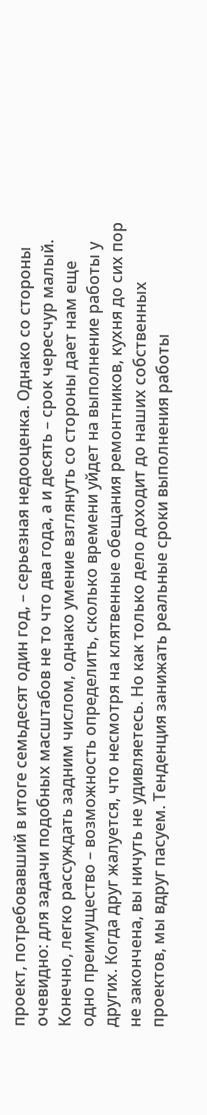проект, потребовавший в итоге семьдесят один год, – серьезная недооценка. Однако со стороны очевидно: для задачи подобных масштабов не то что два года, а и десять – срок чересчур малый. Конечно, легко рассуждать задним числом, однако умение взглянуть со стороны дает нам еще одно преимущество – возможность определить, сколько времени уйдет на выполнение работы у других. Когда друг жалуется, что несмотря на клятвенные обещания ремонтников, кухня до сих пор не закончена, вы ничуть не удивляетесь. Но как только дело доходит до наших собственных проектов, мы вдруг пасуем. Тенденция занижать реальные сроки выполнения работы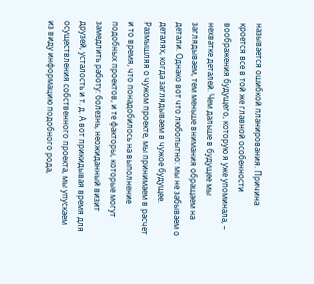называется ошибкой планирования. Причина кроется все в той же главной особенности воображения будущего, которую я уже упоминала, – нехватке деталей. Чем дальше в будущее мы заглядываем, тем меньше внимания обращаем на детали. Однако вот что любопытно: мы не забываем о деталях, когда заглядываем в чужое будущее. Размышляя о чужом проекте, мы принимаем в расчет и то время, что понадобилось на выполнение подобных проектов, и те факторы, которые могут замедлить работу: болезнь, неожиданный визит друзей, усталость и т. д. А вот прикидывая время для осуществления собственного проекта, мы упускаем из виду информацию подобного рода,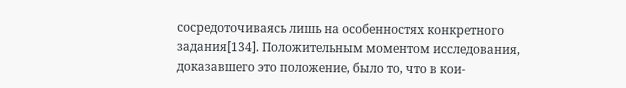сосредоточиваясь лишь на особенностях конкретного задания[134]. Положительным моментом исследования, доказавшего это положение, было то, что в кои-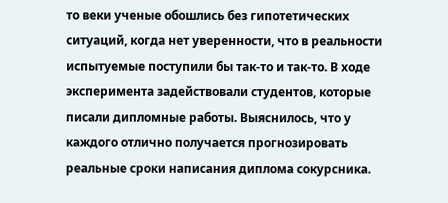то веки ученые обошлись без гипотетических ситуаций, когда нет уверенности, что в реальности испытуемые поступили бы так-то и так-то. В ходе эксперимента задействовали студентов, которые писали дипломные работы. Выяснилось, что у каждого отлично получается прогнозировать реальные сроки написания диплома сокурсника.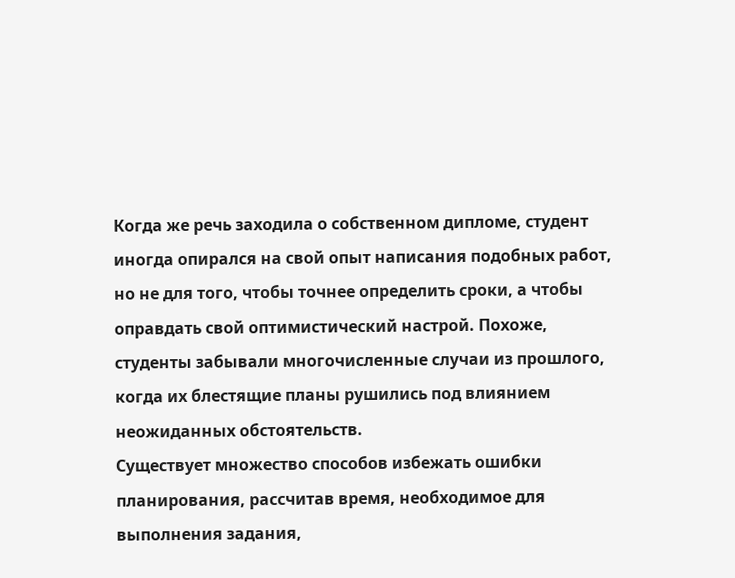Когда же речь заходила о собственном дипломе, студент иногда опирался на свой опыт написания подобных работ, но не для того, чтобы точнее определить сроки, а чтобы оправдать свой оптимистический настрой. Похоже, студенты забывали многочисленные случаи из прошлого, когда их блестящие планы рушились под влиянием неожиданных обстоятельств.
Существует множество способов избежать ошибки планирования, рассчитав время, необходимое для выполнения задания,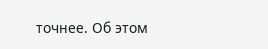точнее. Об этом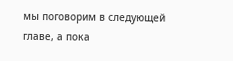мы поговорим в следующей главе, а пока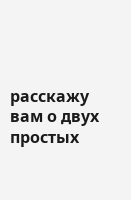расскажу вам о двух простых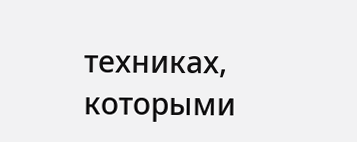техниках, которыми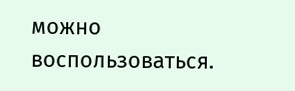можно воспользоваться.